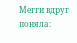Мегги вдруг поняла: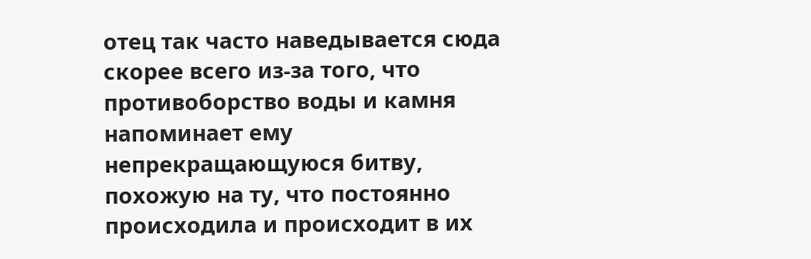отец так часто наведывается сюда скорее всего из-за того, что противоборство воды и камня напоминает ему непрекращающуюся битву, похожую на ту, что постоянно происходила и происходит в их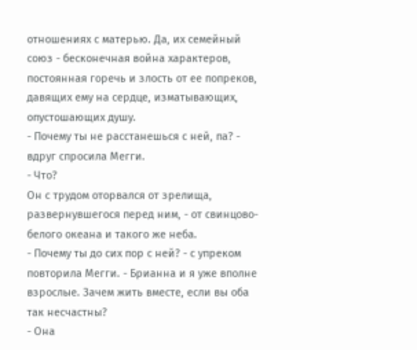отношениях с матерью. Да, их семейный союз - бесконечная война характеров, постоянная горечь и злость от ее попреков, давящих ему на сердце, изматывающих, опустошающих душу.
- Почему ты не расстанешься с ней, па? - вдруг спросила Мегги.
- Что?
Он с трудом оторвался от зрелища, развернувшегося перед ним, - от свинцово-белого океана и такого же неба.
- Почему ты до сих пор с ней? - с упреком повторила Мегги. - Брианна и я уже вполне взрослые. Зачем жить вместе, если вы оба так несчастны?
- Она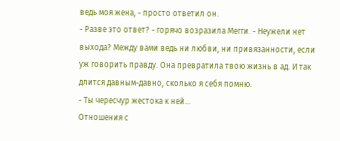ведь моя жена, - просто ответил он.
- Разве это ответ? - горячо возразила Мегги. - Неужели нет выхода? Между вами ведь ни любви, ни привязанности, если уж говорить правду. Она превратила твою жизнь в ад. И так длится давным-давно, сколько я себя помню.
- Ты чересчур жестока к ней...
Отношения с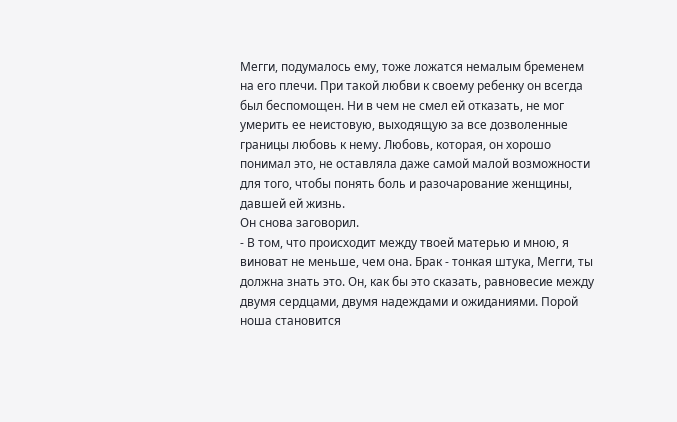Мегги, подумалось ему, тоже ложатся немалым бременем на его плечи. При такой любви к своему ребенку он всегда был беспомощен. Ни в чем не смел ей отказать, не мог умерить ее неистовую, выходящую за все дозволенные границы любовь к нему. Любовь, которая, он хорошо понимал это, не оставляла даже самой малой возможности для того, чтобы понять боль и разочарование женщины, давшей ей жизнь.
Он снова заговорил.
- В том, что происходит между твоей матерью и мною, я виноват не меньше, чем она. Брак - тонкая штука, Мегги, ты должна знать это. Он, как бы это сказать, равновесие между двумя сердцами, двумя надеждами и ожиданиями. Порой ноша становится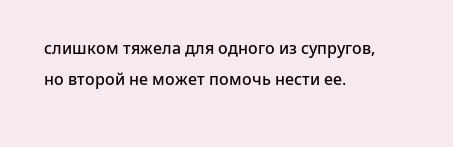слишком тяжела для одного из супругов, но второй не может помочь нести ее.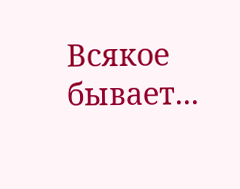Всякое бывает...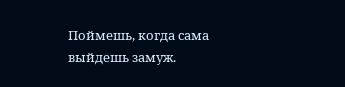Поймешь, когда сама выйдешь замуж.